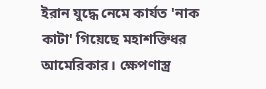ইরান যুদ্ধে নেমে কার্যত 'নাক কাটা' গিয়েছে মহাশক্তিধর আমেরিকার। ক্ষেপণাস্ত্র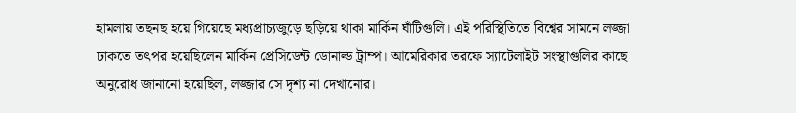হামলায় তছনছ হয়ে গিয়েছে মধ্যপ্রাচ্যজুড়ে ছড়িয়ে থাকা মার্কিন ঘাঁটিগুলি। এই পরিস্থিতিতে বিশ্বের সামনে লজ্জা ঢাকতে তৎপর হয়েছিলেন মার্কিন প্রেসিডেন্ট ডোনাল্ড ট্রাম্প। আমেরিকার তরফে স্যাটেলাইট সংস্থাগুলির কাছে অনুরোধ জানানো হয়েছিল, লজ্জার সে দৃশ্য না দেখানোর।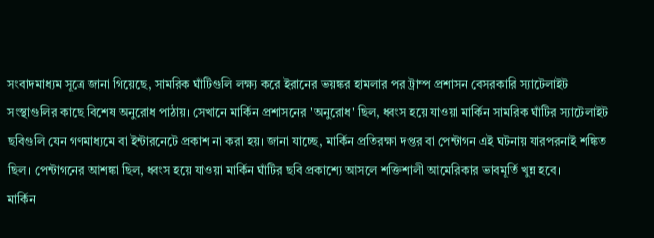সংবাদমাধ্যম সূত্রে জানা গিয়েছে, সামরিক ঘাঁটিগুলি লক্ষ্য করে ইরানের ভয়ঙ্কর হামলার পর ট্রাম্প প্রশাসন বেসরকারি স্যাটেলাইট সংস্থাগুলির কাছে বিশেষ অনুরোধ পাঠায়। সেখানে মার্কিন প্রশাসনের 'অনুরোধ' ছিল, ধ্বংস হয়ে যাওয়া মার্কিন সামরিক ঘাঁটির স্যাটেলাইট ছবিগুলি যেন গণমাধ্যমে বা ইন্টারনেটে প্রকাশ না করা হয়। জানা যাচ্ছে, মার্কিন প্রতিরক্ষা দপ্তর বা পেন্টাগন এই ঘটনায় যারপরনাই শঙ্কিত ছিল। পেন্টাগনের আশঙ্কা ছিল, ধ্বংস হয়ে যাওয়া মার্কিন ঘাঁটির ছবি প্রকাশ্যে আসলে শক্তিশালী আমেরিকার ভাবমূর্তি খুন্ন হবে।
মার্কিন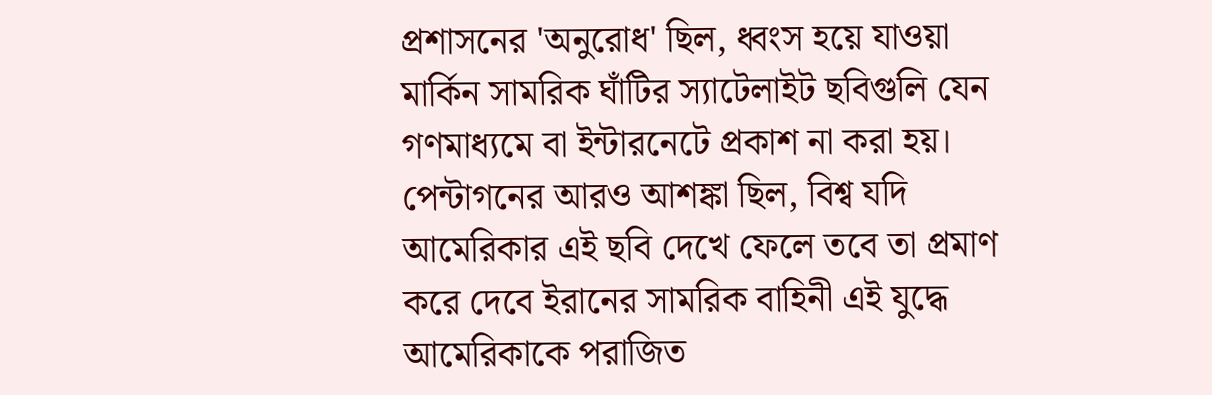প্রশাসনের 'অনুরোধ' ছিল, ধ্বংস হয়ে যাওয়া মার্কিন সামরিক ঘাঁটির স্যাটেলাইট ছবিগুলি যেন গণমাধ্যমে বা ইন্টারনেটে প্রকাশ না করা হয়।
পেন্টাগনের আরও আশঙ্কা ছিল, বিশ্ব যদি আমেরিকার এই ছবি দেখে ফেলে তবে তা প্রমাণ করে দেবে ইরানের সামরিক বাহিনী এই যুদ্ধে আমেরিকাকে পরাজিত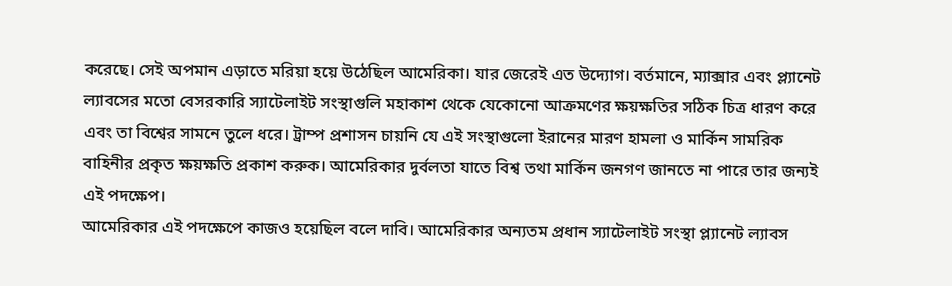করেছে। সেই অপমান এড়াতে মরিয়া হয়ে উঠেছিল আমেরিকা। যার জেরেই এত উদ্যোগ। বর্তমানে, ম্যাক্সার এবং প্ল্যানেট ল্যাবসের মতো বেসরকারি স্যাটেলাইট সংস্থাগুলি মহাকাশ থেকে যেকোনো আক্রমণের ক্ষয়ক্ষতির সঠিক চিত্র ধারণ করে এবং তা বিশ্বের সামনে তুলে ধরে। ট্রাম্প প্রশাসন চায়নি যে এই সংস্থাগুলো ইরানের মারণ হামলা ও মার্কিন সামরিক বাহিনীর প্রকৃত ক্ষয়ক্ষতি প্রকাশ করুক। আমেরিকার দুর্বলতা যাতে বিশ্ব তথা মার্কিন জনগণ জানতে না পারে তার জন্যই এই পদক্ষেপ।
আমেরিকার এই পদক্ষেপে কাজও হয়েছিল বলে দাবি। আমেরিকার অন্যতম প্রধান স্যাটেলাইট সংস্থা প্ল্যানেট ল্যাবস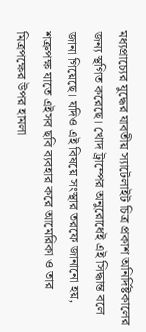মধ্যপ্রাচ্যের যুদ্ধের যাবতীয় স্যাটেলাইট চিত্র প্রকাশ অনির্দিষ্টকালের জন্য স্থগিত করেছে। খোদ ট্রাম্পের অনুরোধেই এই সিদ্ধান্ত বলে জানা গিয়েছে। যদিও এই বিষয়ে সংস্থার তরফে জানানো হয়, শত্রুপক্ষ যাতে এইসব ছবি ব্যবহার করে আমেরিকা ও তার মিত্রপক্ষের উপর হামলা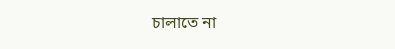চালাতে না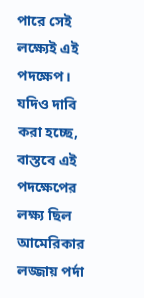পারে সেই লক্ষ্যেই এই পদক্ষেপ। যদিও দাবি করা হচ্ছে, বাস্তবে এই পদক্ষেপের লক্ষ্য ছিল আমেরিকার লজ্জায় পর্দা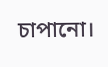চাপানো।